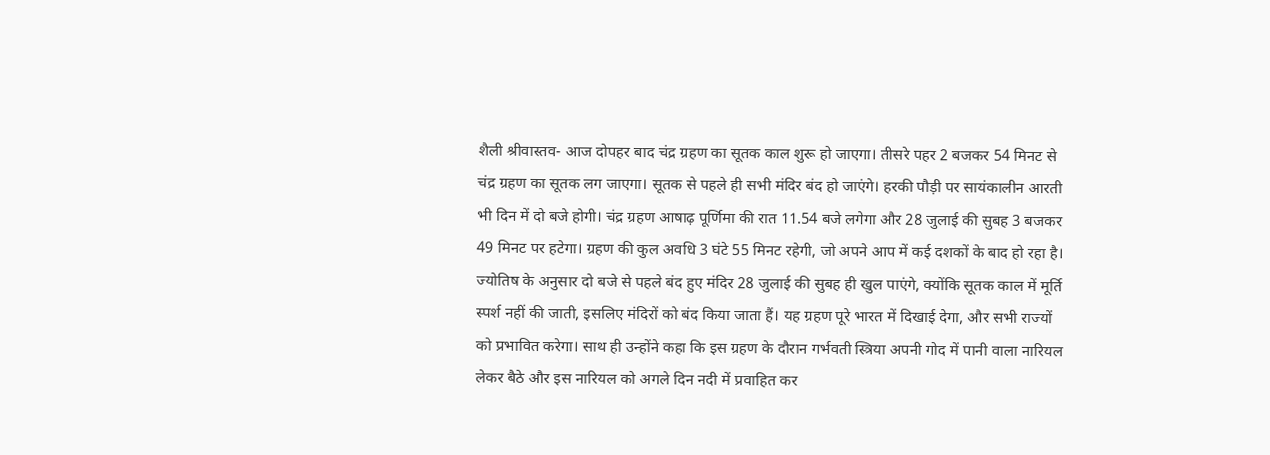शैली श्रीवास्तव- आज दोपहर बाद चंद्र ग्रहण का सूतक काल शुरू हो जाएगा। तीसरे पहर 2 बजकर 54 मिनट से चंद्र ग्रहण का सूतक लग जाएगा। सूतक से पहले ही सभी मंदिर बंद हो जाएंगे। हरकी पौड़ी पर सायंकालीन आरती भी दिन में दो बजे होगी। चंद्र ग्रहण आषाढ़ पूर्णिमा की रात 11.54 बजे लगेगा और 28 जुलाई की सुबह 3 बजकर 49 मिनट पर हटेगा। ग्रहण की कुल अवधि 3 घंटे 55 मिनट रहेगी, जो अपने आप में कई दशकों के बाद हो रहा है। ज्योतिष के अनुसार दो बजे से पहले बंद हुए मंदिर 28 जुलाई की सुबह ही खुल पाएंगे, क्योंकि सूतक काल में मूर्ति स्पर्श नहीं की जाती, इसलिए मंदिरों को बंद किया जाता हैं। यह ग्रहण पूरे भारत में दिखाई देगा, और सभी राज्यों को प्रभावित करेगा। साथ ही उन्होंने कहा कि इस ग्रहण के दौरान गर्भवती स्त्रिया अपनी गोद में पानी वाला नारियल लेकर बैठे और इस नारियल को अगले दिन नदी में प्रवाहित कर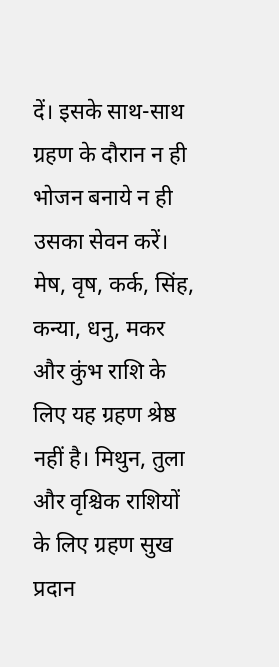दें। इसके साथ-साथ ग्रहण के दौरान न ही भोजन बनाये न ही उसका सेवन करें।
मेष, वृष, कर्क, सिंह, कन्या, धनु, मकर और कुंभ राशि के लिए यह ग्रहण श्रेष्ठ नहीं है। मिथुन, तुला और वृश्चिक राशियों के लिए ग्रहण सुख प्रदान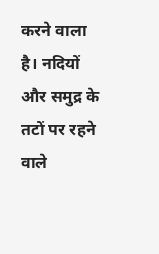करने वाला है। नदियों और समुद्र के तटों पर रहने वाले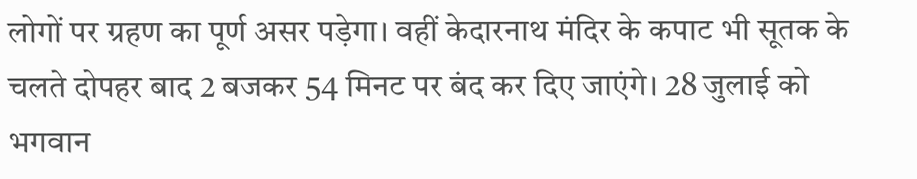लोगों पर ग्रहण का पूर्ण असर पड़ेगा। वहीं केदारनाथ मंदिर के कपाट भी सूतक के चलते दोपहर बाद 2 बजकर 54 मिनट पर बंद कर दिए जाएंगे। 28 जुलाई को भगवान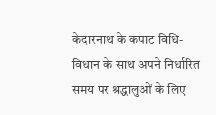केदारनाथ के कपाट विधि-विधान के साथ अपने निर्धारित समय पर श्रद्धालुओं के लिए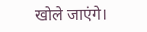खोले जाएंगे।